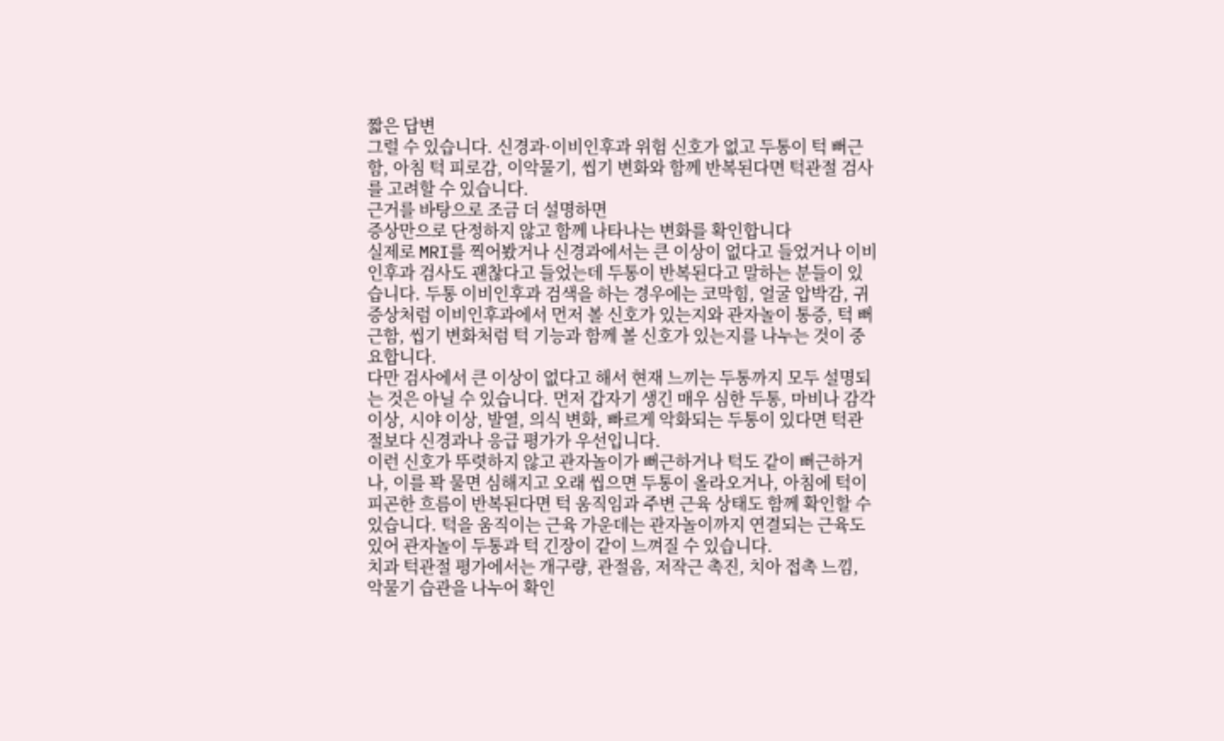짧은 답변
그럴 수 있습니다. 신경과·이비인후과 위험 신호가 없고 두통이 턱 뻐근함, 아침 턱 피로감, 이악물기, 씹기 변화와 함께 반복된다면 턱관절 검사를 고려할 수 있습니다.
근거를 바탕으로 조금 더 설명하면
증상만으로 단정하지 않고 함께 나타나는 변화를 확인합니다
실제로 MRI를 찍어봤거나 신경과에서는 큰 이상이 없다고 들었거나 이비인후과 검사도 괜찮다고 들었는데 두통이 반복된다고 말하는 분들이 있습니다. 두통 이비인후과 검색을 하는 경우에는 코막힘, 얼굴 압박감, 귀 증상처럼 이비인후과에서 먼저 볼 신호가 있는지와 관자놀이 통증, 턱 뻐근함, 씹기 변화처럼 턱 기능과 함께 볼 신호가 있는지를 나누는 것이 중요합니다.
다만 검사에서 큰 이상이 없다고 해서 현재 느끼는 두통까지 모두 설명되는 것은 아닐 수 있습니다. 먼저 갑자기 생긴 매우 심한 두통, 마비나 감각 이상, 시야 이상, 발열, 의식 변화, 빠르게 악화되는 두통이 있다면 턱관절보다 신경과나 응급 평가가 우선입니다.
이런 신호가 뚜렷하지 않고 관자놀이가 뻐근하거나 턱도 같이 뻐근하거나, 이를 꽉 물면 심해지고 오래 씹으면 두통이 올라오거나, 아침에 턱이 피곤한 흐름이 반복된다면 턱 움직임과 주변 근육 상태도 함께 확인할 수 있습니다. 턱을 움직이는 근육 가운데는 관자놀이까지 연결되는 근육도 있어 관자놀이 두통과 턱 긴장이 같이 느껴질 수 있습니다.
치과 턱관절 평가에서는 개구량, 관절음, 저작근 촉진, 치아 접촉 느낌, 악물기 습관을 나누어 확인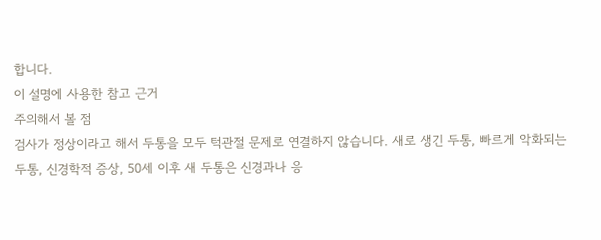합니다.
이 설명에 사용한 참고 근거
주의해서 볼 점
검사가 정상이라고 해서 두통을 모두 턱관절 문제로 연결하지 않습니다. 새로 생긴 두통, 빠르게 악화되는 두통, 신경학적 증상, 50세 이후 새 두통은 신경과나 응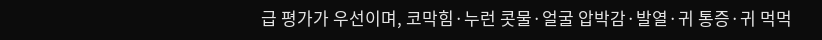급 평가가 우선이며, 코막힘·누런 콧물·얼굴 압박감·발열·귀 통증·귀 먹먹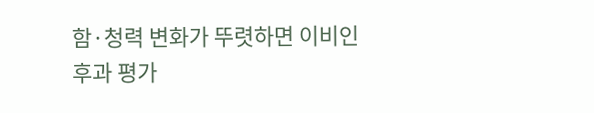함·청력 변화가 뚜렷하면 이비인후과 평가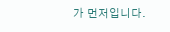가 먼저입니다.